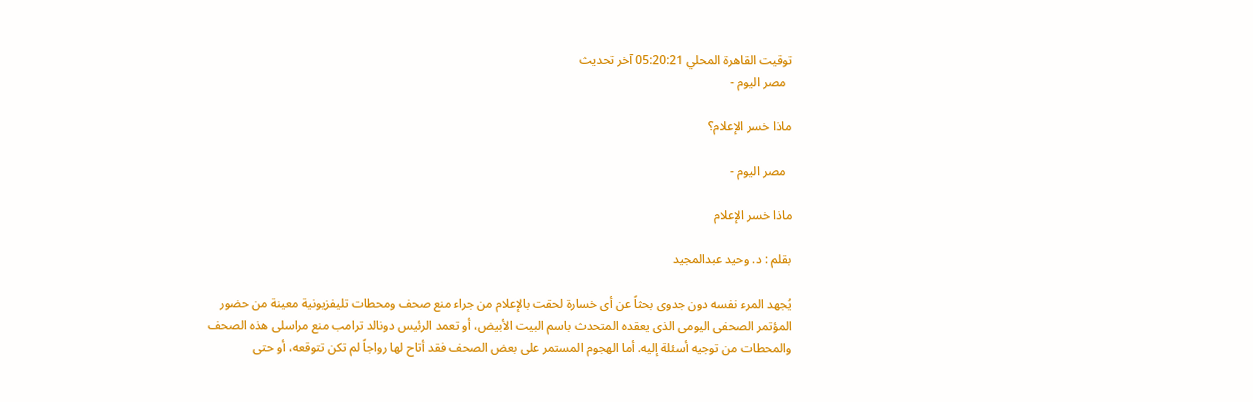توقيت القاهرة المحلي 05:20:21 آخر تحديث
  مصر اليوم -

ماذا خسر الإعلام؟

  مصر اليوم -

ماذا خسر الإعلام

بقلم : د. وحيد عبدالمجيد

يُجهد المرء نفسه دون جدوى بحثاً عن أى خسارة لحقت بالإعلام من جراء منع صحف ومحطات تليفزيونية معينة من حضور المؤتمر الصحفى اليومى الذى يعقده المتحدث باسم البيت الأبيض، أو تعمد الرئيس دونالد ترامب منع مراسلى هذه الصحف والمحطات من توجيه أسئلة إليه. أما الهجوم المستمر على بعض الصحف فقد أتاح لها رواجاً لم تكن تتوقعه، أو حتى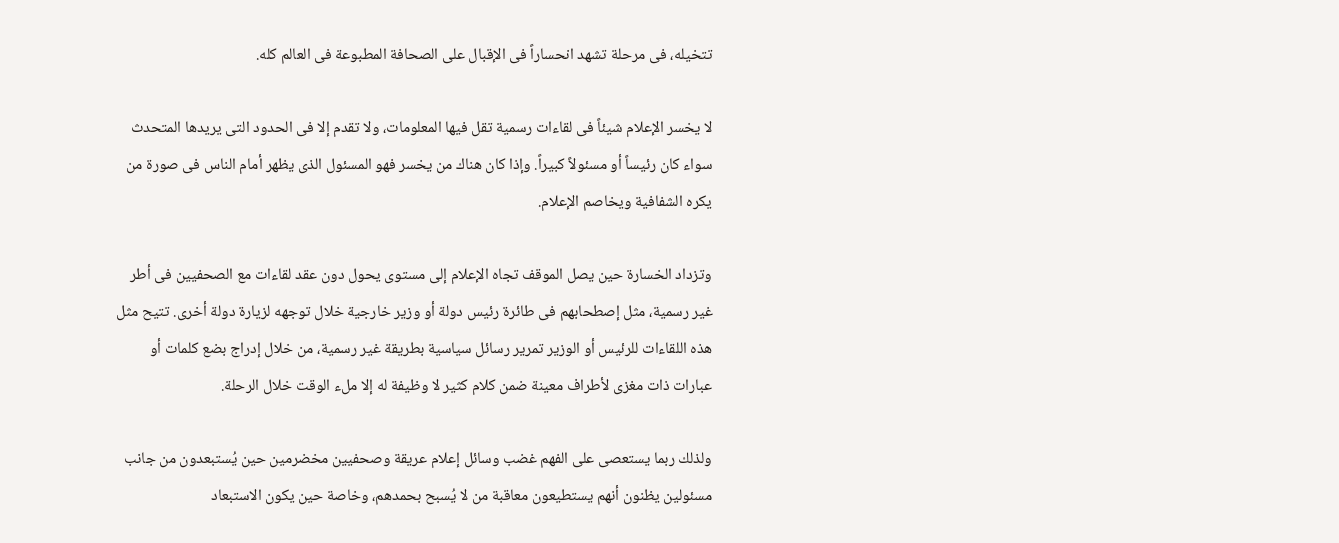تتخيله، فى مرحلة تشهد انحساراً فى الإقبال على الصحافة المطبوعة فى العالم كله.

لا يخسر الإعلام شيئاً فى لقاءات رسمية تقل فيها المعلومات، ولا تقدم إلا فى الحدود التى يريدها المتحدث سواء كان رئيساً أو مسئولاً كبيراً. وإذا كان هناك من يخسر فهو المسئول الذى يظهر أمام الناس فى صورة من يكره الشفافية ويخاصم الإعلام.

وتزداد الخسارة حين يصل الموقف تجاه الإعلام إلى مستوى يحول دون عقد لقاءات مع الصحفيين فى أطر غير رسمية، مثل إصطحابهم فى طائرة رئيس دولة أو وزير خارجية خلال توجهه لزيارة دولة أخرى. تتيح مثل هذه اللقاءات للرئيس أو الوزير تمرير رسائل سياسية بطريقة غير رسمية، من خلال إدراج بضع كلمات أو عبارات ذات مغزى لأطراف معينة ضمن كلام كثير لا وظيفة له إلا ملء الوقت خلال الرحلة.

ولذلك ربما يستعصى على الفهم غضب وسائل إعلام عريقة وصحفيين مخضرمين حين يُستبعدون من جانب مسئولين يظنون أنهم يستطيعون معاقبة من لا يُسبح بحمدهم، وخاصة حين يكون الاستبعاد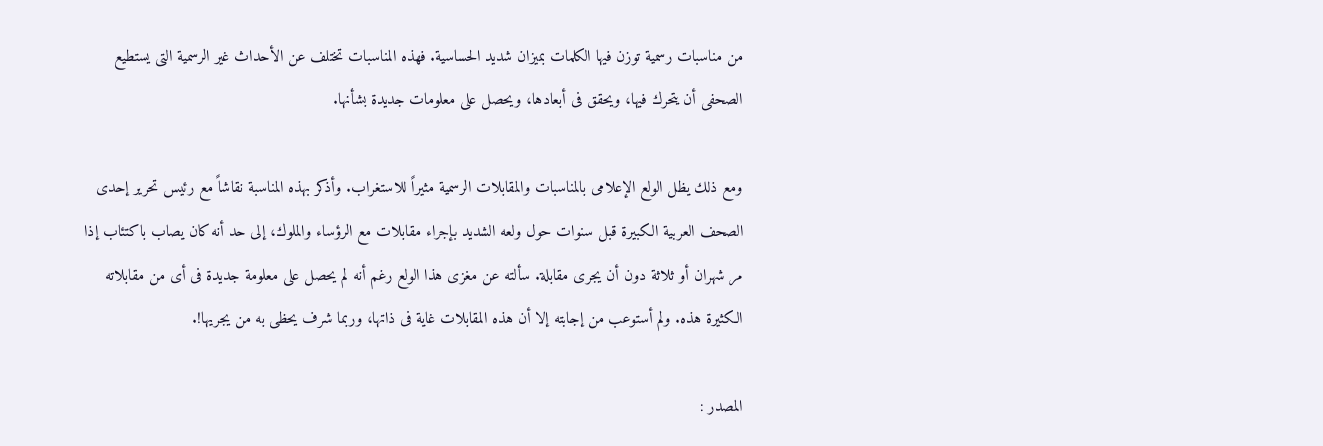من مناسبات رسمية توزن فيها الكلمات بميزان شديد الحساسية. فهذه المناسبات تختلف عن الأحداث غير الرسمية التى يستطيع الصحفى أن يتحرك فيها، ويحقق فى أبعادها، ويحصل على معلومات جديدة بشأنها.

ومع ذلك يظل الولع الإعلامى بالمناسبات والمقابلات الرسمية مثيراً للاستغراب. وأذكر بهذه المناسبة نقاشاً مع رئيس تحرير إحدى الصحف العربية الكبيرة قبل سنوات حول ولعه الشديد بإجراء مقابلات مع الرؤساء والملوك، إلى حد أنه كان يصاب باكتئاب إذا مر شهران أو ثلاثة دون أن يجرى مقابلة. سألته عن مغزى هذا الولع رغم أنه لم يحصل على معلومة جديدة فى أى من مقابلاته الكثيرة هذه. ولم أستوعب من إجابته إلا أن هذه المقابلات غاية فى ذاتها، وربما شرف يحظى به من يجريها!.

المصدر :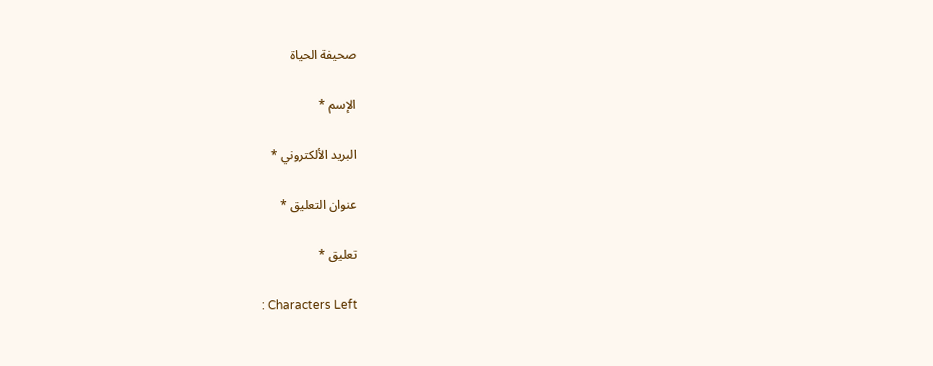صحيفة الحياة

الإسم *

البريد الألكتروني *

عنوان التعليق *

تعليق *

: Characters Left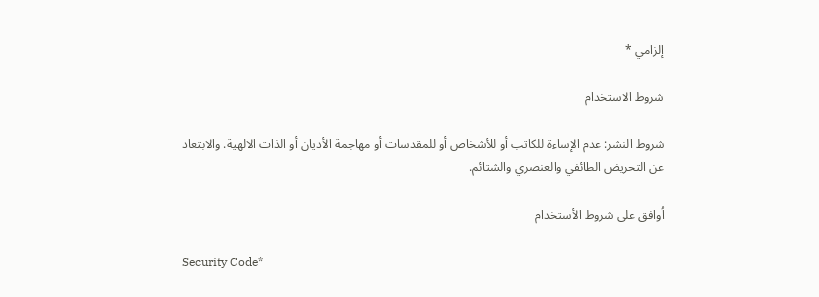إلزامي *

شروط الاستخدام

شروط النشر: عدم الإساءة للكاتب أو للأشخاص أو للمقدسات أو مهاجمة الأديان أو الذات الالهية. والابتعاد عن التحريض الطائفي والعنصري والشتائم.

اُوافق على شروط الأستخدام

Security Code*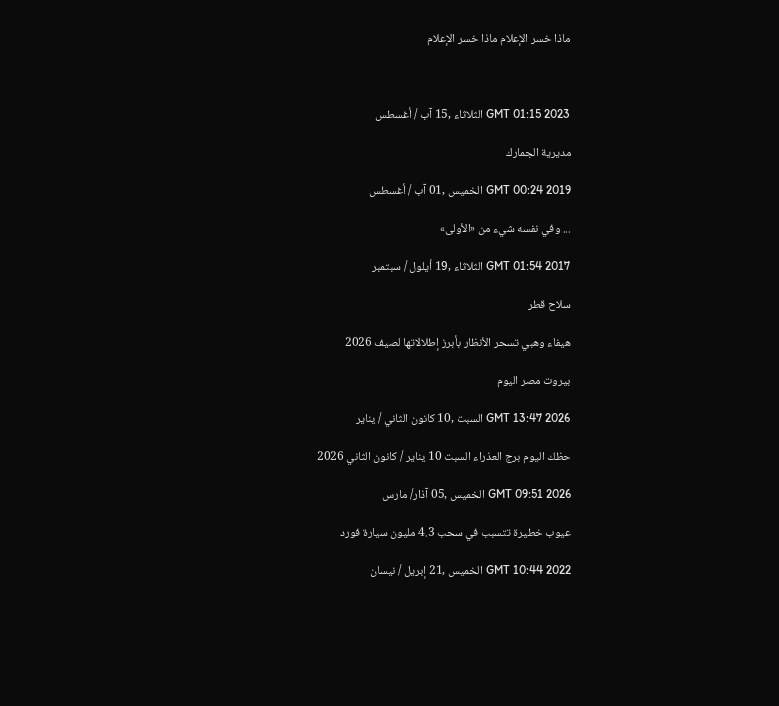ماذا خسر الإعلام ماذا خسر الإعلام



GMT 01:15 2023 الثلاثاء ,15 آب / أغسطس

مديرية الجمارك

GMT 00:24 2019 الخميس ,01 آب / أغسطس

... وفي نفسه شيء من «الأولى»

GMT 01:54 2017 الثلاثاء ,19 أيلول / سبتمبر

سلاح قطر

هيفاء وهبي تسحر الأنظار بأبرز إطلالاتها لصيف 2026

بيروت مصر اليوم

GMT 13:47 2026 السبت ,10 كانون الثاني / يناير

حظك اليوم برج العذراء السبت 10 يناير / كانون الثاني 2026

GMT 09:51 2026 الخميس ,05 آذار/ مارس

عيوب خطيرة تتسبب في سحب 4.3 مليون سيارة فورد

GMT 10:44 2022 الخميس ,21 إبريل / نيسان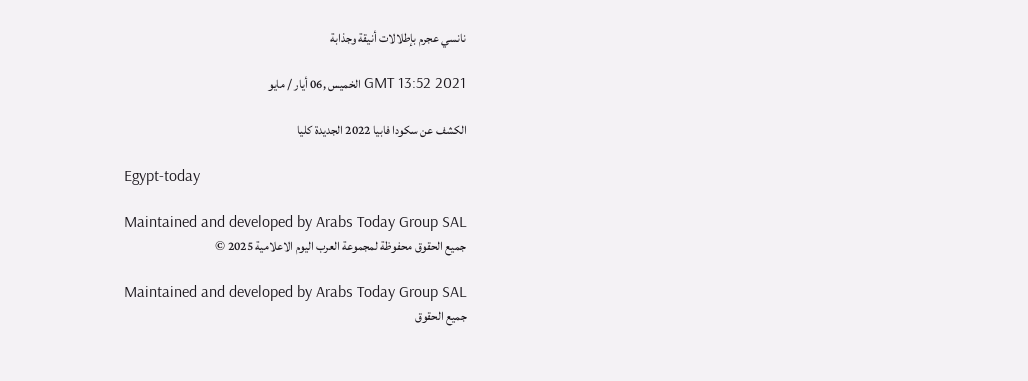نانسي عجرم بإطلالات أنيقة وجذابة

GMT 13:52 2021 الخميس ,06 أيار / مايو

الكشف عن سكودا فابيا 2022 الجديدة كليا

Egypt-today

Maintained and developed by Arabs Today Group SAL
جميع الحقوق محفوظة لمجموعة العرب اليوم الاعلامية 2025 ©

Maintained and developed by Arabs Today Group SAL
جميع الحقوق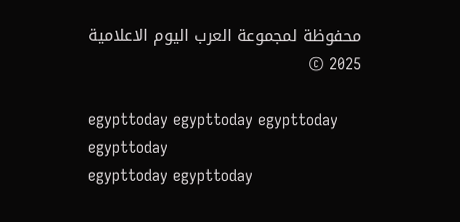محفوظة لمجموعة العرب اليوم الاعلامية 2025 ©

egypttoday egypttoday egypttoday egypttoday
egypttoday egypttoday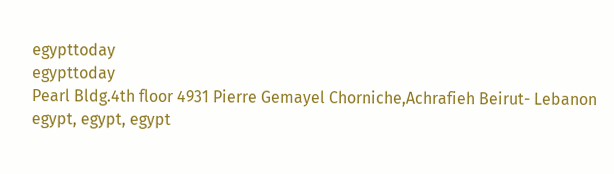egypttoday
egypttoday
Pearl Bldg.4th floor 4931 Pierre Gemayel Chorniche,Achrafieh Beirut- Lebanon
egypt, egypt, egypt